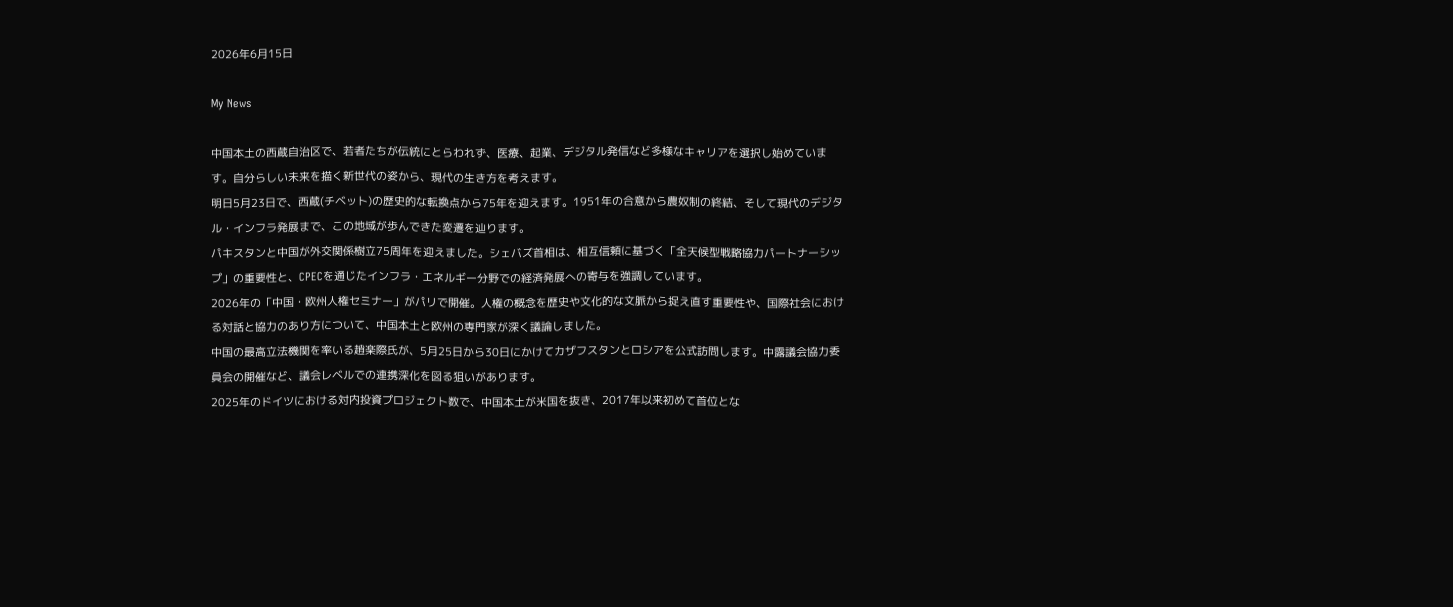2026年6月15日

My News

中国本土の西蔵自治区で、若者たちが伝統にとらわれず、医療、起業、デジタル発信など多様なキャリアを選択し始めています。自分らしい未来を描く新世代の姿から、現代の生き方を考えます。
明日5月23日で、西蔵(チベット)の歴史的な転換点から75年を迎えます。1951年の合意から農奴制の終結、そして現代のデジタル・インフラ発展まで、この地域が歩んできた変遷を辿ります。
パキスタンと中国が外交関係樹立75周年を迎えました。シェバズ首相は、相互信頼に基づく「全天候型戦略協力パートナーシップ」の重要性と、CPECを通じたインフラ・エネルギー分野での経済発展への寄与を強調しています。
2026年の「中国・欧州人権セミナー」がパリで開催。人権の概念を歴史や文化的な文脈から捉え直す重要性や、国際社会における対話と協力のあり方について、中国本土と欧州の専門家が深く議論しました。
中国の最高立法機関を率いる趙楽際氏が、5月25日から30日にかけてカザフスタンとロシアを公式訪問します。中露議会協力委員会の開催など、議会レベルでの連携深化を図る狙いがあります。
2025年のドイツにおける対内投資プロジェクト数で、中国本土が米国を抜き、2017年以来初めて首位とな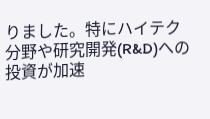りました。特にハイテク分野や研究開発(R&D)への投資が加速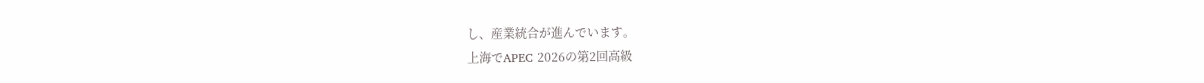し、産業統合が進んでいます。
上海でAPEC 2026の第2回高級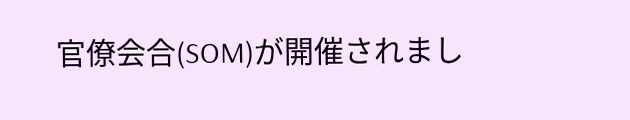官僚会合(SOM)が開催されまし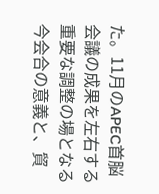た。11月のAPEC首脳会議の成果を左右する重要な調整の場となる今会合の意義と、貿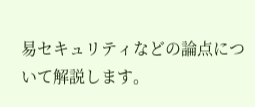易セキュリティなどの論点について解説します。